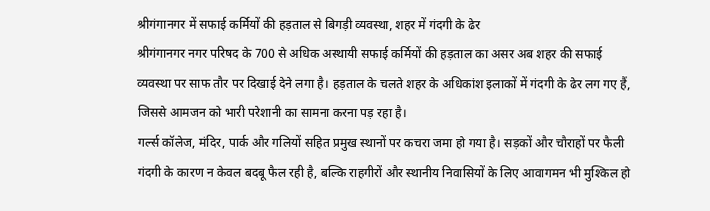श्रीगंगानगर में सफाई कर्मियों की हड़ताल से बिगड़ी व्यवस्था, शहर में गंदगी के ढेर
श्रीगंगानगर नगर परिषद के 700 से अधिक अस्थायी सफाई कर्मियों की हड़ताल का असर अब शहर की सफाई व्यवस्था पर साफ तौर पर दिखाई देने लगा है। हड़ताल के चलते शहर के अधिकांश इलाकों में गंदगी के ढेर लग गए हैं, जिससे आमजन को भारी परेशानी का सामना करना पड़ रहा है।
गर्ल्स कॉलेज, मंदिर, पार्क और गलियों सहित प्रमुख स्थानों पर कचरा जमा हो गया है। सड़कों और चौराहों पर फैली गंदगी के कारण न केवल बदबू फैल रही है, बल्कि राहगीरों और स्थानीय निवासियों के लिए आवागमन भी मुश्किल हो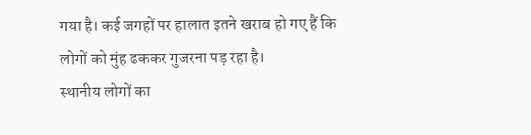गया है। कई जगहों पर हालात इतने खराब हो गए हैं कि लोगों को मुंह ढककर गुजरना पड़ रहा है।
स्थानीय लोगों का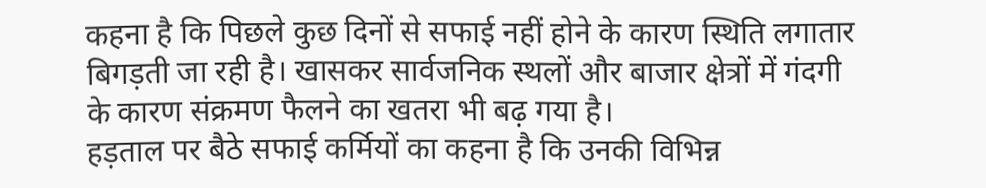कहना है कि पिछले कुछ दिनों से सफाई नहीं होने के कारण स्थिति लगातार बिगड़ती जा रही है। खासकर सार्वजनिक स्थलों और बाजार क्षेत्रों में गंदगी के कारण संक्रमण फैलने का खतरा भी बढ़ गया है।
हड़ताल पर बैठे सफाई कर्मियों का कहना है कि उनकी विभिन्न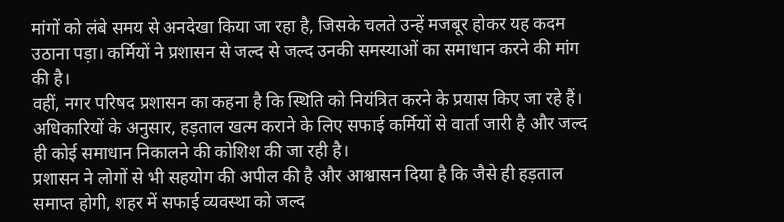मांगों को लंबे समय से अनदेखा किया जा रहा है, जिसके चलते उन्हें मजबूर होकर यह कदम उठाना पड़ा। कर्मियों ने प्रशासन से जल्द से जल्द उनकी समस्याओं का समाधान करने की मांग की है।
वहीं, नगर परिषद प्रशासन का कहना है कि स्थिति को नियंत्रित करने के प्रयास किए जा रहे हैं। अधिकारियों के अनुसार, हड़ताल खत्म कराने के लिए सफाई कर्मियों से वार्ता जारी है और जल्द ही कोई समाधान निकालने की कोशिश की जा रही है।
प्रशासन ने लोगों से भी सहयोग की अपील की है और आश्वासन दिया है कि जैसे ही हड़ताल समाप्त होगी, शहर में सफाई व्यवस्था को जल्द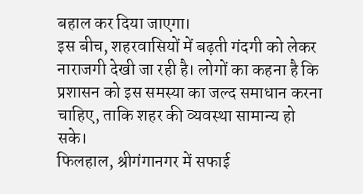बहाल कर दिया जाएगा।
इस बीच, शहरवासियों में बढ़ती गंदगी को लेकर नाराजगी देखी जा रही है। लोगों का कहना है कि प्रशासन को इस समस्या का जल्द समाधान करना चाहिए, ताकि शहर की व्यवस्था सामान्य हो सके।
फिलहाल, श्रीगंगानगर में सफाई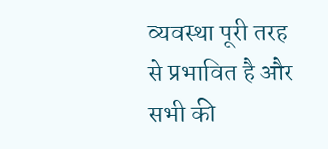व्यवस्था पूरी तरह से प्रभावित है और सभी की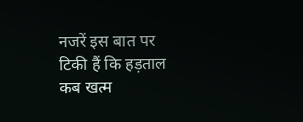नजरें इस बात पर टिकी हैं कि हड़ताल कब खत्म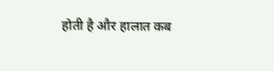होती है और हालात कब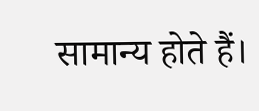सामान्य होते हैं।